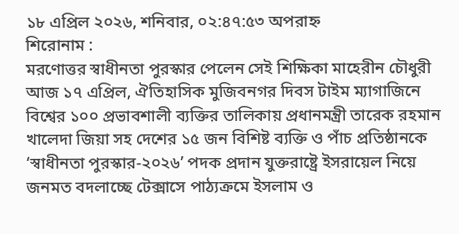১৮ এপ্রিল ২০২৬, শনিবার, ০২:৪৭:৫৩ অপরাহ্ন
শিরোনাম :
মরণোত্তর স্বাধীনতা পুরস্কার পেলেন সেই শিক্ষিকা মাহেরীন চৌধুরী আজ ১৭ এপ্রিল, ঐতিহাসিক মুজিবনগর দিবস টাইম ম্যাগাজিনে বিশ্বের ১০০ প্রভাবশালী ব্যক্তির তালিকায় প্রধানমন্ত্রী তারেক রহমান খালেদা জিয়া সহ দেশের ১৫ জন বিশিষ্ট ব্যক্তি ও পাঁচ প্রতিষ্ঠানকে ‘স্বাধীনতা পুরস্কার-২০২৬’ পদক প্রদান যুক্তরাষ্ট্রে ইসরায়েল নিয়ে জনমত বদলাচ্ছে টেক্সাসে পাঠ্যক্রমে ইসলাম ও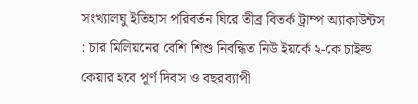সংখ্যালঘু ইতিহাস পরিবর্তন ঘিরে তীব্র বিতর্ক ট্রাম্প অ্যাকাউন্টস : চার মিলিয়নের বেশি শিশু নিবন্ধিত নিউ ইয়র্কে ২-কে চাইল্ড কেয়ার হবে পূর্ণ দিবস ও বছরব্যাপী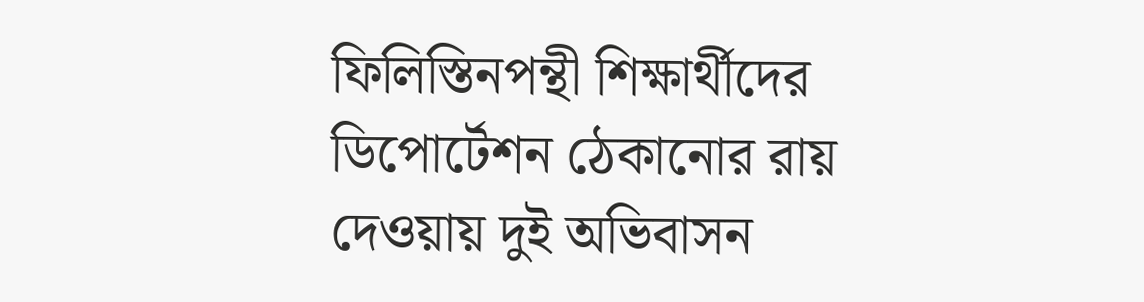ফিলিস্তিনপন্থী শিক্ষার্থীদের ডিপোর্টেশন ঠেকানোর রায় দেওয়ায় দুই অভিবাসন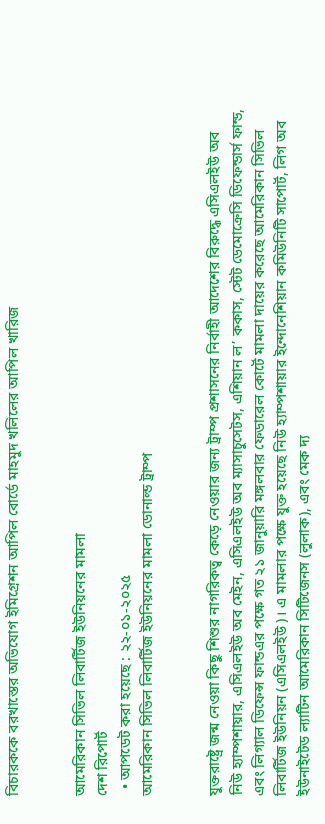বিচারককে বরখাস্তের অভিযোগ ইমিগ্রেশন আপিল বোর্ডে মাহমুদ খলিলের আপিল খারিজ


আমেরিকান সিভিল লিবার্টিজ ইউনিয়নের মামলা
দেশ রিপোর্ট
  • আপডেট করা হয়েছে : ২২-০১-২০২৫
আমেরিকান সিভিল লিবার্টিজ ইউনিয়নের মামলা ডোনাল্ড ট্রাম্প


যুক্তরাষ্ট্রে জন্ম নেওয়া কিছু শিশুর নাগরিকত্ব কেড়ে নেওয়ার জন্য ট্রাম্প প্রশাসনের নির্বাহী আদেশের বিরুদ্ধে এসিএলইউ অব নিউ হ্যাম্পশায়ার, এসিএলইউ অব মেইন, এসিএলইউ অব ম্যাসাচুসেটস, এশিয়ান ল’ ককাস, স্টেট ডেমোক্রেসি ডিফেন্ডার্স ফান্ড, এবং লিগ্যাল ডিফেন্স ফান্ডএর পক্ষে গত ২১ জানুয়ারি মঙ্গলবার ফেডারেল কোর্টে মামলা দায়ের করেছে আমেরিকান সিভিল লিবার্টিজ ইউনিয়ন (এসিএলইউ)। এ মামলার পক্ষে যুক্ত হয়েছে নিউ হ্যাম্পশায়ার ইন্দোনেশিয়ান কমিউনিটি সাপোর্ট, লিগ অব ইউনাইটেড ল্যাটিন আমেরিকান সিটিজেনস (লুলাক), এবং মেক দ্য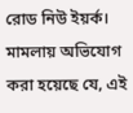রোড নিউ ইয়র্ক। মামলায় অভিযোগ করা হয়েছে যে, এই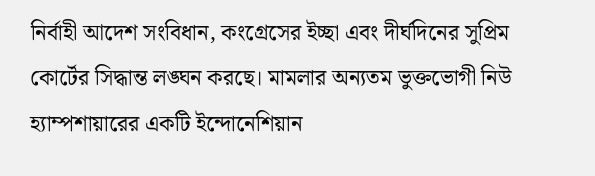নির্বাহী আদেশ সংবিধান, কংগ্রেসের ইচ্ছা এবং দীর্ঘদিনের সুপ্রিম কোর্টের সিদ্ধান্ত লঙ্ঘন করছে। মামলার অন্যতম ভুক্তভোগী নিউ হ্যাম্পশায়ারের একটি ইন্দোনেশিয়ান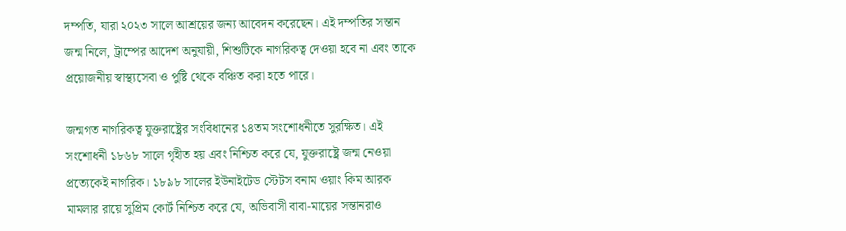দম্পতি, যারা ২০২৩ সালে আশ্রয়ের জন্য আবেদন করেছেন। এই দম্পতির সন্তান জন্ম নিলে, ট্রাম্পের আদেশ অনুযায়ী, শিশুটিকে নাগরিকত্ব দেওয়া হবে না এবং তাকে প্রয়োজনীয় স্বাস্থ্যসেবা ও পুষ্টি থেকে বঞ্চিত করা হতে পারে।

জন্মগত নাগরিকত্ব যুক্তরাষ্ট্রের সংবিধানের ১৪তম সংশোধনীতে সুরক্ষিত। এই সংশোধনী ১৮৬৮ সালে গৃহীত হয় এবং নিশ্চিত করে যে, যুক্তরাষ্ট্রে জন্ম নেওয়া প্রত্যেকেই নাগরিক। ১৮৯৮ সালের ইউনাইটেড স্টেটস বনাম ওয়াং কিম আরক মামলার রায়ে সুপ্রিম কোর্ট নিশ্চিত করে যে, অভিবাসী বাবা-মায়ের সন্তানরাও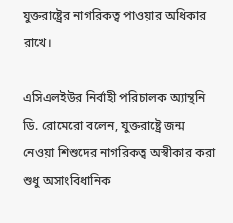যুক্তরাষ্ট্রের নাগরিকত্ব পাওয়ার অধিকার রাখে।

এসিএলইউর নির্বাহী পরিচালক অ্যান্থনি ডি. রোমেরো বলেন, যুক্তরাষ্ট্রে জন্ম নেওয়া শিশুদের নাগরিকত্ব অস্বীকার করা শুধু অসাংবিধানিক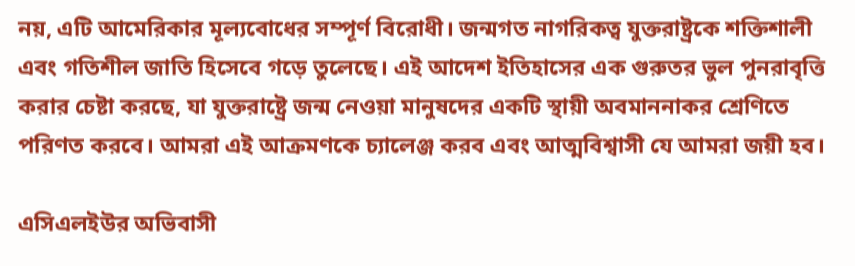নয়, এটি আমেরিকার মূল্যবোধের সম্পূর্ণ বিরোধী। জন্মগত নাগরিকত্ব যুক্তরাষ্ট্রকে শক্তিশালী এবং গতিশীল জাতি হিসেবে গড়ে তুলেছে। এই আদেশ ইতিহাসের এক গুরুতর ভুল পুনরাবৃত্তি করার চেষ্টা করছে, যা যুক্তরাষ্ট্রে জন্ম নেওয়া মানুষদের একটি স্থায়ী অবমাননাকর শ্রেণিতে পরিণত করবে। আমরা এই আক্রমণকে চ্যালেঞ্জ করব এবং আত্মবিশ্বাসী যে আমরা জয়ী হব।

এসিএলইউর অভিবাসী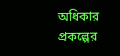অধিকার প্রকল্পের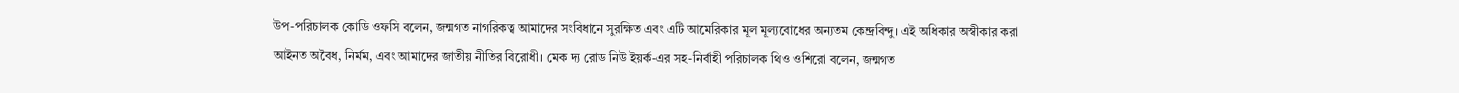উপ-পরিচালক কোডি ওফসি বলেন, জন্মগত নাগরিকত্ব আমাদের সংবিধানে সুরক্ষিত এবং এটি আমেরিকার মূল মূল্যবোধের অন্যতম কেন্দ্রবিন্দু। এই অধিকার অস্বীকার করা আইনত অবৈধ, নির্মম, এবং আমাদের জাতীয় নীতির বিরোধী। মেক দ্য রোড নিউ ইয়র্ক-এর সহ-নির্বাহী পরিচালক থিও ওশিরো বলেন, জন্মগত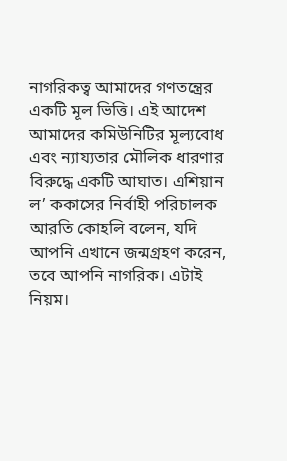নাগরিকত্ব আমাদের গণতন্ত্রের একটি মূল ভিত্তি। এই আদেশ আমাদের কমিউনিটির মূল্যবোধ এবং ন্যায্যতার মৌলিক ধারণার বিরুদ্ধে একটি আঘাত। এশিয়ান ল’ ককাসের নির্বাহী পরিচালক আরতি কোহলি বলেন, যদি আপনি এখানে জন্মগ্রহণ করেন, তবে আপনি নাগরিক। এটাই নিয়ম।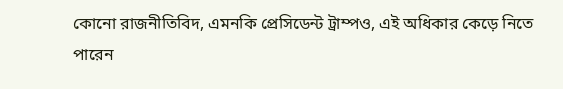কোনো রাজনীতিবিদ, এমনকি প্রেসিডেন্ট ট্রাম্পও, এই অধিকার কেড়ে নিতে পারেন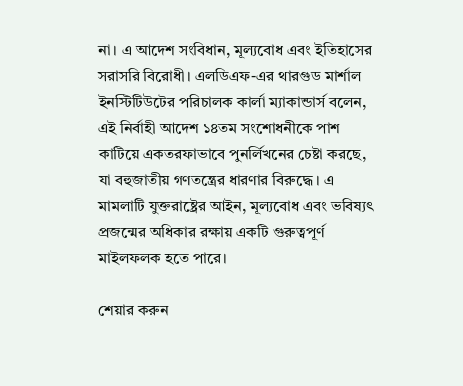না। এ আদেশ সংবিধান, মূল্যবোধ এবং ইতিহাসের সরাসরি বিরোধী। এলডিএফ-এর থারগুড মার্শাল ইনস্টিটিউটের পরিচালক কার্লা ম্যাকান্ডার্স বলেন, এই নির্বাহী আদেশ ১৪তম সংশোধনীকে পাশ কাটিয়ে একতরফাভাবে পুনর্লিখনের চেষ্টা করছে, যা বহুজাতীয় গণতন্ত্রের ধারণার বিরুদ্ধে। এ মামলাটি যুক্তরাষ্ট্রের আইন, মূল্যবোধ এবং ভবিষ্যৎ প্রজন্মের অধিকার রক্ষায় একটি গুরুত্বপূর্ণ মাইলফলক হতে পারে।

শেয়ার করুন